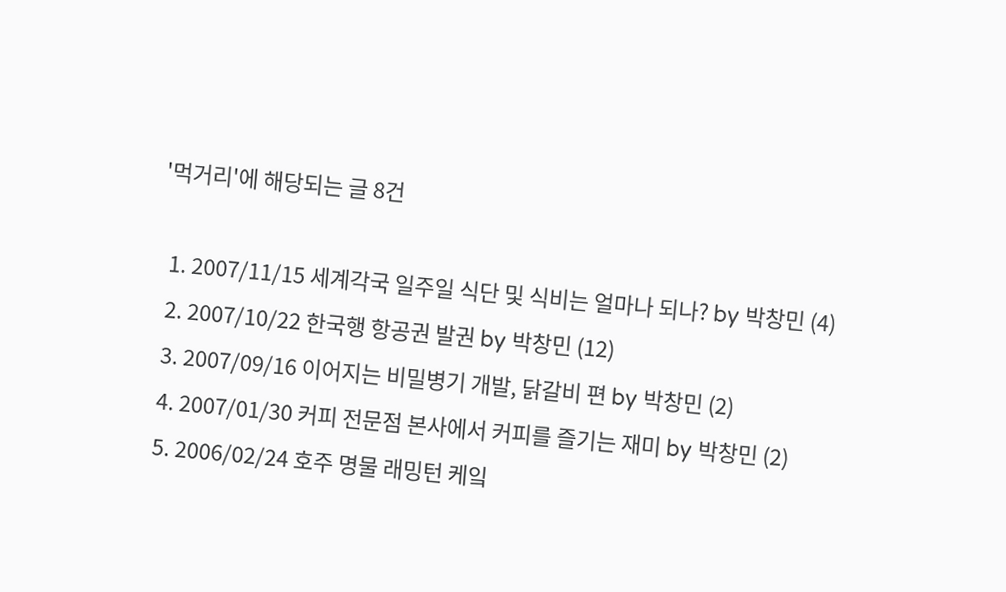'먹거리'에 해당되는 글 8건

  1. 2007/11/15 세계각국 일주일 식단 및 식비는 얼마나 되나? by 박창민 (4)
  2. 2007/10/22 한국행 항공권 발권 by 박창민 (12)
  3. 2007/09/16 이어지는 비밀병기 개발, 닭갈비 편 by 박창민 (2)
  4. 2007/01/30 커피 전문점 본사에서 커피를 즐기는 재미 by 박창민 (2)
  5. 2006/02/24 호주 명물 래밍턴 케잌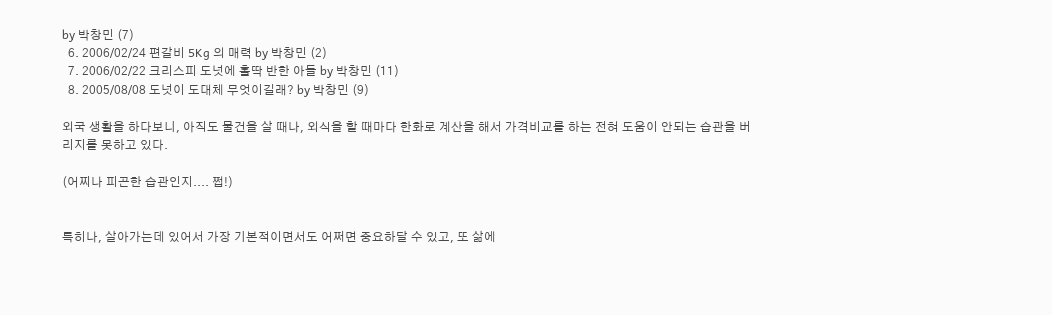by 박창민 (7)
  6. 2006/02/24 편갈비 5Kg 의 매력 by 박창민 (2)
  7. 2006/02/22 크리스피 도넛에 홀딱 반한 아들 by 박창민 (11)
  8. 2005/08/08 도넛이 도대체 무엇이길래? by 박창민 (9)

외국 생활을 하다보니, 아직도 물건을 살 때나, 외식을 할 때마다 한화로 계산을 해서 가격비교를 하는 전혀 도움이 안되는 습관을 버리지를 못하고 있다.

(어찌나 피곤한 습관인지.... 쩝!)


특히나, 살아가는데 있어서 가장 기본적이면서도 어쩌면 중요하달 수 있고, 또 삶에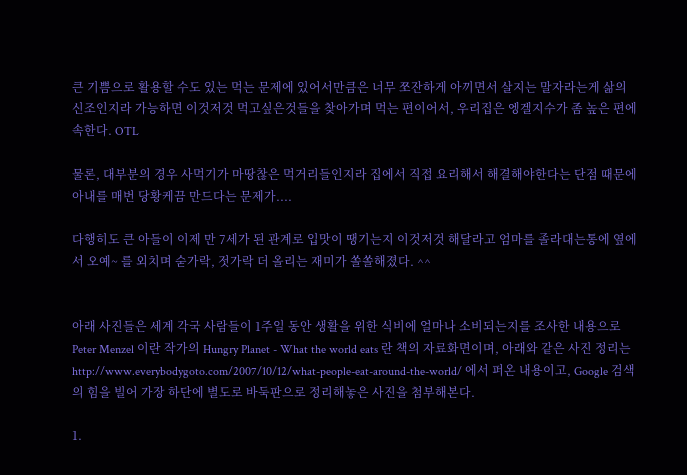큰 기쁨으로 활용할 수도 있는 먹는 문제에 있어서만큼은 너무 쪼잔하게 아끼면서 살지는 말자라는게 삶의 신조인지라 가능하면 이것저것 먹고싶은것들을 찾아가며 먹는 편이어서, 우리집은 엥겔지수가 좀 높은 편에 속한다. OTL

물론, 대부분의 경우 사먹기가 마땅찮은 먹거리들인지라 집에서 직접 요리해서 해결해야한다는 단점 때문에 아내를 매번 당황케끔 만드다는 문제가....

다행히도 큰 아들이 이제 만 7세가 된 관계로 입맛이 땡기는지 이것저것 해달라고 엄마를 졸라대는통에 옆에서 오예~ 를 외치며 숟가락, 젓가락 더 올리는 재미가 쏠쏠해졌다. ^^


아래 사진들은 세계 각국 사람들이 1주일 동안 생활을 위한 식비에 얼마나 소비되는지를 조사한 내용으로 Peter Menzel 이란 작가의 Hungry Planet - What the world eats 란 책의 자료화면이며, 아래와 같은 사진 정리는 http://www.everybodygoto.com/2007/10/12/what-people-eat-around-the-world/ 에서 퍼온 내용이고, Google 검색의 힘을 빌어 가장 하단에 별도로 바둑판으로 정리해놓은 사진을 첨부해본다.

1.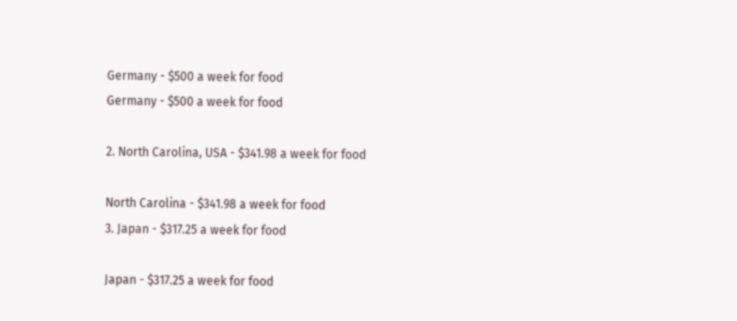Germany - $500 a week for food
Germany - $500 a week for food

2. North Carolina, USA - $341.98 a week for food

North Carolina - $341.98 a week for food
3. Japan - $317.25 a week for food

Japan - $317.25 a week for food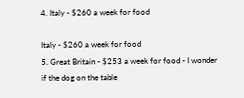4. Italy - $260 a week for food

Italy - $260 a week for food
5. Great Britain - $253 a week for food - I wonder if the dog on the table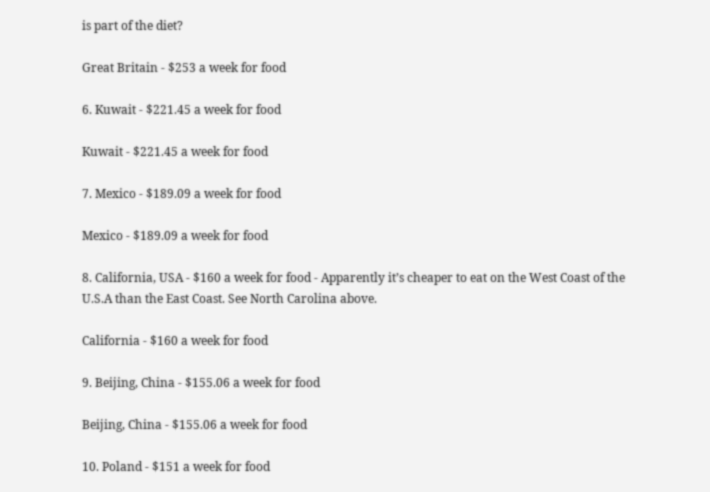is part of the diet?

Great Britain - $253 a week for food

6. Kuwait - $221.45 a week for food

Kuwait - $221.45 a week for food

7. Mexico - $189.09 a week for food

Mexico - $189.09 a week for food

8. California, USA - $160 a week for food - Apparently it’s cheaper to eat on the West Coast of the U.S.A than the East Coast. See North Carolina above.

California - $160 a week for food

9. Beijing, China - $155.06 a week for food

Beijing, China - $155.06 a week for food

10. Poland - $151 a week for food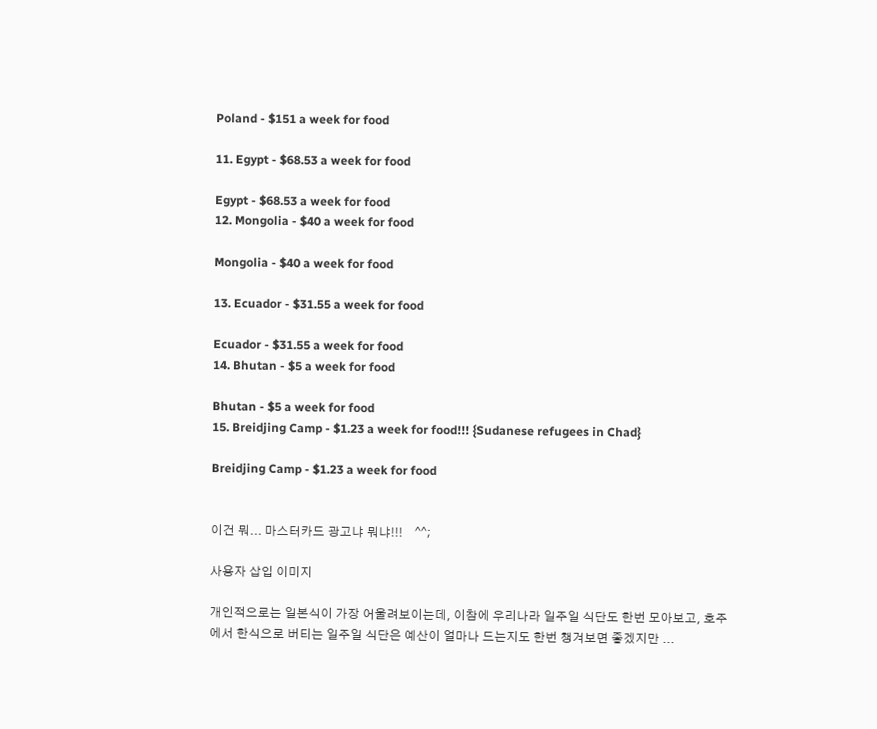Poland - $151 a week for food

11. Egypt - $68.53 a week for food

Egypt - $68.53 a week for food
12. Mongolia - $40 a week for food

Mongolia - $40 a week for food

13. Ecuador - $31.55 a week for food

Ecuador - $31.55 a week for food
14. Bhutan - $5 a week for food

Bhutan - $5 a week for food
15. Breidjing Camp - $1.23 a week for food!!! {Sudanese refugees in Chad}

Breidjing Camp - $1.23 a week for food


이건 뭐... 마스터카드 광고냐 뭐냐!!!    ^^;

사용자 삽입 이미지

개인적으로는 일본식이 가장 어울려보이는데, 이참에 우리나라 일주일 식단도 한번 모아보고, 호주에서 한식으로 버티는 일주일 식단은 예산이 얼마나 드는지도 한번 챙겨보면 좋겠지만 ...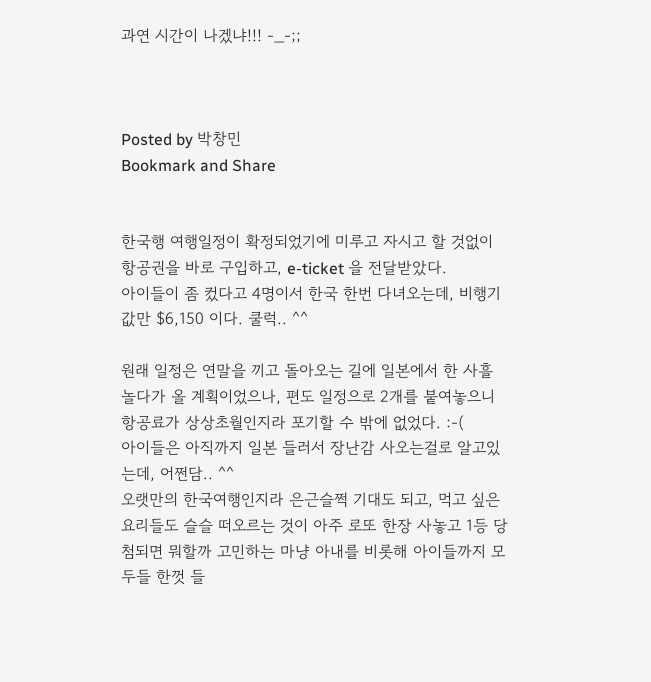과연 시간이 나겠냐!!! -_-;;



Posted by 박창민
Bookmark and Share


한국행 여행일정이 확정되었기에 미루고 자시고 할 것없이 항공권을 바로 구입하고, e-ticket 을 전달받았다.
아이들이 좀 컸다고 4명이서 한국 한번 다녀오는데, 비행기값만 $6,150 이다. 쿨럭.. ^^

원래 일정은 연말을 끼고 돌아오는 길에 일본에서 한 사흘 놀다가 올 계획이었으나, 편도 일정으로 2개를 붙여놓으니 항공료가 상상초월인지라 포기할 수 밖에 없었다. :-(
아이들은 아직까지 일본 들러서 장난감 사오는걸로 알고있는데, 어쩐담.. ^^
오랫만의 한국여행인지라 은근슬쩍 기대도 되고, 먹고 싶은 요리들도 슬슬 떠오르는 것이 아주 로또 한장 사놓고 1등 당첨되면 뭐할까 고민하는 마냥 아내를 비롯해 아이들까지 모두들 한껏 들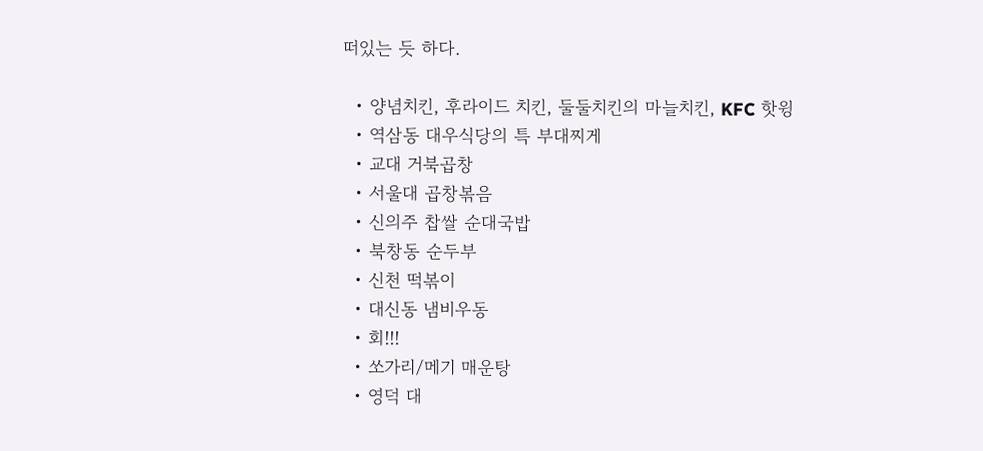떠있는 듯 하다.

  • 양념치킨, 후라이드 치킨, 둘둘치킨의 마늘치킨, KFC 핫윙
  • 역삼동 대우식당의 특 부대찌게
  • 교대 거북곱창
  • 서울대 곱창볶음
  • 신의주 찹쌀 순대국밥
  • 북창동 순두부
  • 신천 떡볶이
  • 대신동 냄비우동
  • 회!!!
  • 쏘가리/메기 매운탕
  • 영덕 대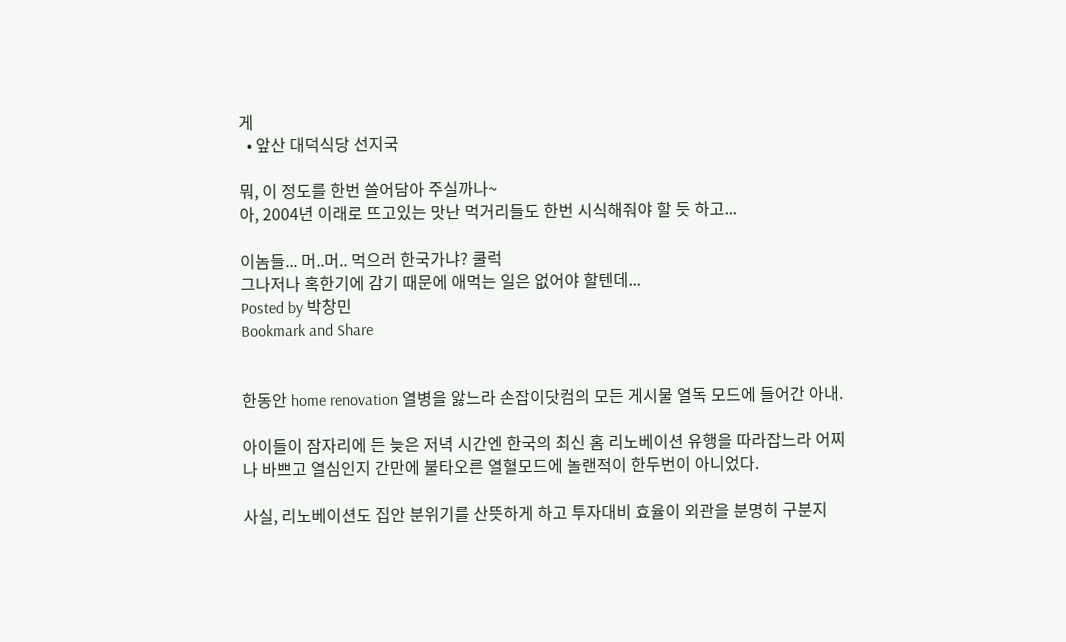게
  • 앞산 대덕식당 선지국

뭐, 이 정도를 한번 쓸어담아 주실까나~
아, 2004년 이래로 뜨고있는 맛난 먹거리들도 한번 시식해줘야 할 듯 하고...

이놈들... 머..머.. 먹으러 한국가냐? 쿨럭
그나저나 혹한기에 감기 때문에 애먹는 일은 없어야 할텐데...
Posted by 박창민
Bookmark and Share


한동안 home renovation 열병을 앓느라 손잡이닷컴의 모든 게시물 열독 모드에 들어간 아내.

아이들이 잠자리에 든 늦은 저녁 시간엔 한국의 최신 홈 리노베이션 유행을 따라잡느라 어찌나 바쁘고 열심인지 간만에 불타오른 열혈모드에 놀랜적이 한두번이 아니었다.

사실, 리노베이션도 집안 분위기를 산뜻하게 하고 투자대비 효율이 외관을 분명히 구분지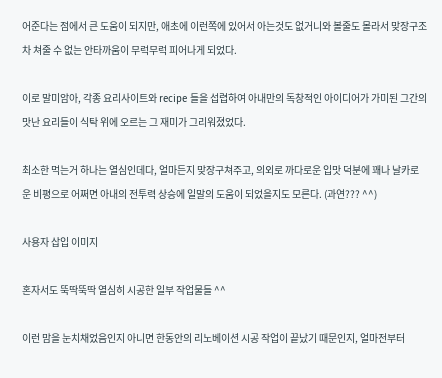어준다는 점에서 큰 도움이 되지만, 애초에 이런쪽에 있어서 아는것도 없거니와 볼줄도 몰라서 맞장구조차 쳐줄 수 없는 안타까움이 무럭무럭 피어나게 되었다.

이로 말미암아, 각종 요리사이트와 recipe 들을 섭렵하여 아내만의 독창적인 아이디어가 가미된 그간의 맛난 요리들이 식탁 위에 오르는 그 재미가 그리워졌었다.

최소한 먹는거 하나는 열심인데다, 얼마든지 맞장구쳐주고, 의외로 까다로운 입맛 덕분에 꽤나 날카로운 비평으로 어쩌면 아내의 전투력 상승에 일말의 도움이 되었을지도 모른다. (과연??? ^^)

사용자 삽입 이미지

혼자서도 뚝딱뚝딱 열심히 시공한 일부 작업물들 ^^

이런 맘을 눈치채었음인지 아니면 한동안의 리노베이션 시공 작업이 끝났기 때문인지, 얼마전부터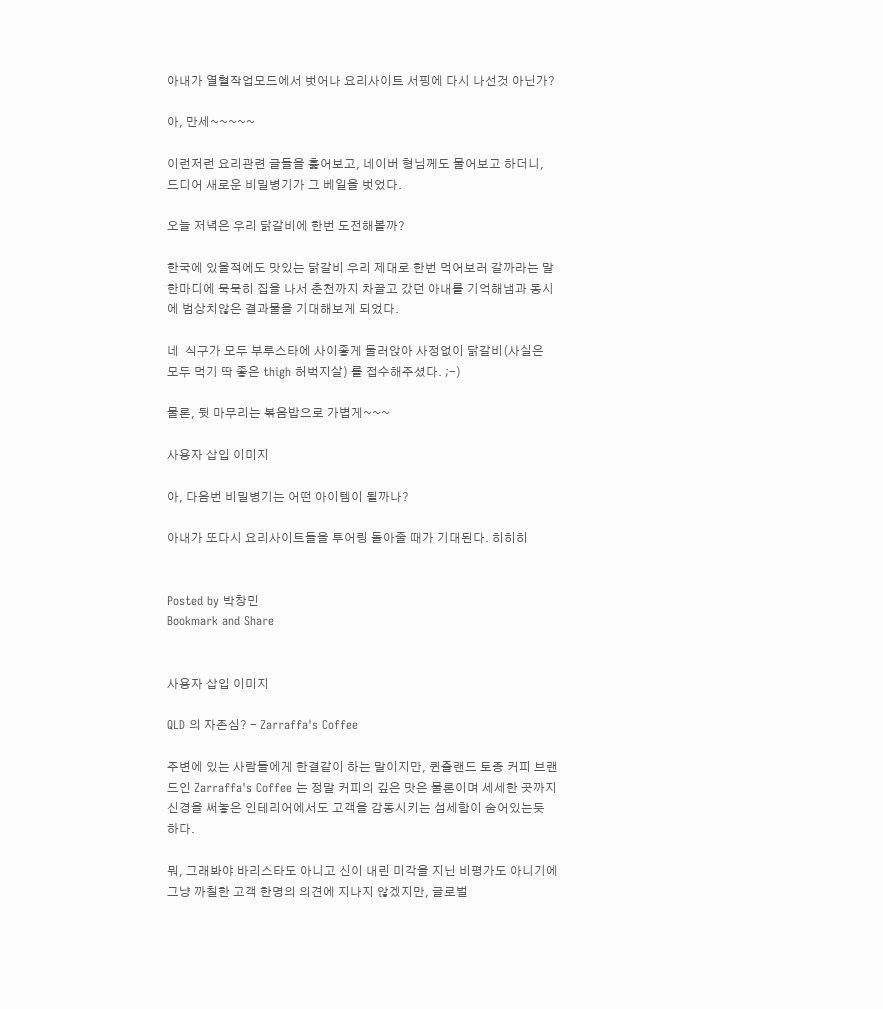아내가 열혈작업모드에서 벗어나 요리사이트 서핑에 다시 나선것 아닌가?

아, 만세~~~~~

이런저런 요리관련 글들을 훑어보고, 네이버 형님께도 물어보고 하더니, 드디어 새로운 비밀병기가 그 베일을 벗었다.

오늘 저녁은 우리 닭갈비에 한번 도전해볼까?

한국에 있을적에도 맛있는 닭갈비 우리 제대로 한번 먹어보러 갈까라는 말 한마디에 묵묵히 집을 나서 춘천까지 차끌고 갔던 아내를 기억해냄과 동시에 범상치않은 결과물을 기대해보게 되었다.

네  식구가 모두 부루스타에 사이좋게 둘러앉아 사정없이 닭갈비(사실은 모두 먹기 딱 좋은 thigh 허벅지살) 를 접수해주셨다. ;-)

물론, 뒷 마무리는 볶음밥으로 가볍게~~~

사용자 삽입 이미지

아, 다음번 비밀병기는 어떤 아이템이 될까나?

아내가 또다시 요리사이트들을 투어링 돌아줄 때가 기대된다. 히히히


Posted by 박창민
Bookmark and Share


사용자 삽입 이미지

QLD 의 자존심? - Zarraffa's Coffee

주변에 있는 사람들에게 한결같이 하는 말이지만, 퀸즐랜드 토종 커피 브랜드인 Zarraffa's Coffee 는 정말 커피의 깊은 맛은 물론이며 세세한 곳까지 신경을 써놓은 인테리어에서도 고객을 감동시키는 섬세함이 숨어있는듯 하다.

뭐, 그래봐야 바리스타도 아니고 신이 내린 미각을 지닌 비평가도 아니기에 그냥 까칠한 고객 한명의 의견에 지나지 않겠지만, 글로벌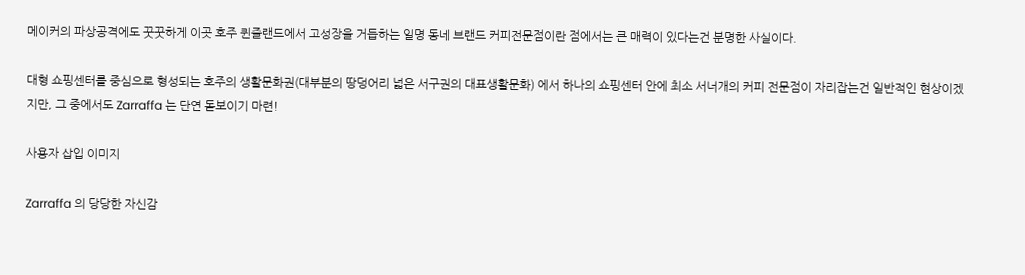메이커의 파상공격에도 꿋꿋하게 이곳 호주 퀸즐랜드에서 고성장을 거듭하는 일명 동네 브랜드 커피전문점이란 점에서는 큰 매력이 있다는건 분명한 사실이다.

대형 쇼핑센터를 중심으로 형성되는 호주의 생활문화권(대부분의 땅덩어리 넓은 서구권의 대표생활문화) 에서 하나의 쇼핑센터 안에 최소 서너개의 커피 전문점이 자리잡는건 일반적인 현상이겠지만, 그 중에서도 Zarraffa 는 단연 돋보이기 마련!

사용자 삽입 이미지

Zarraffa 의 당당한 자신감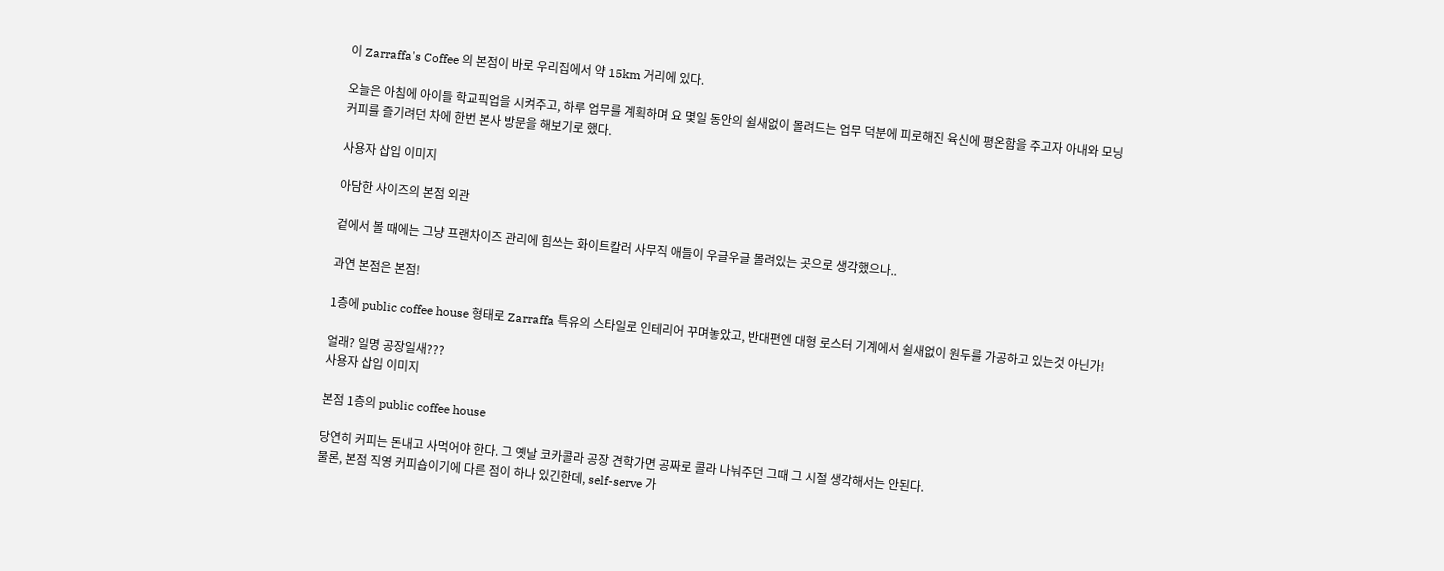이 Zarraffa's Coffee 의 본점이 바로 우리집에서 약 15km 거리에 있다.

오늘은 아침에 아이들 학교픽업을 시켜주고, 하루 업무를 계획하며 요 몇일 동안의 쉴새없이 몰려드는 업무 덕분에 피로해진 육신에 평온함을 주고자 아내와 모닝커피를 즐기려던 차에 한번 본사 방문을 해보기로 했다.

사용자 삽입 이미지

아담한 사이즈의 본점 외관

겉에서 볼 때에는 그냥 프랜차이즈 관리에 힘쓰는 화이트칼러 사무직 애들이 우글우글 몰려있는 곳으로 생각했으나..

과연 본점은 본점!

1층에 public coffee house 형태로 Zarraffa 특유의 스타일로 인테리어 꾸며놓았고, 반대편엔 대형 로스터 기계에서 쉴새없이 원두를 가공하고 있는것 아닌가!

얼래? 일명 공장일새???
사용자 삽입 이미지

본점 1층의 public coffee house

당연히 커피는 돈내고 사먹어야 한다. 그 옛날 코카콜라 공장 견학가면 공짜로 콜라 나눠주던 그때 그 시절 생각해서는 안된다.
물론, 본점 직영 커피숍이기에 다른 점이 하나 있긴한데, self-serve 가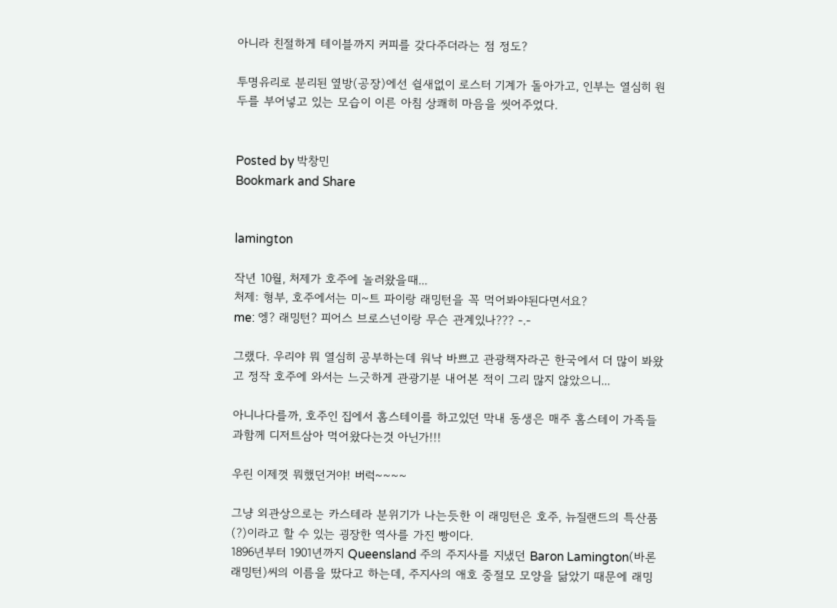아니라 친절하게 테이블까지 커피를 갖다주더라는 점 정도?

투명유리로 분리된 옆방(공장)에선 쉴새없이 로스터 기계가 돌아가고, 인부는 열심히 원두를 부어넣고 있는 모습이 이른 아침 상쾌히 마음을 씻어주었다.


Posted by 박창민
Bookmark and Share


lamington

작년 10월, 처제가 호주에 놀러왔을때...
처제: 형부, 호주에서는 미~트 파이랑 래밍턴을 꼭 먹어봐야된다면서요?
me: 엥? 래밍턴? 피어스 브로스넌이랑 무슨 관계있나??? -.-

그랬다. 우리야 뭐 열심히 공부하는데 워낙 바쁘고 관광책자라곤 한국에서 더 많이 봐왔고 정작 호주에 와서는 느긋하게 관광기분 내어본 적이 그리 많지 않았으니...

아니나다를까, 호주인 집에서 홈스테이를 하고있던 막내 동생은 매주 홈스테이 가족들과함께 디저트삼아 먹어왔다는것 아닌가!!!

우린 이제껏 뭐했던거야! 버럭~~~~

그냥 외관상으로는 카스테라 분위기가 나는듯한 이 래밍턴은 호주, 뉴질랜드의 특산품(?)이라고 할 수 있는 굉장한 역사를 가진 빵이다.
1896년부터 1901년까지 Queensland 주의 주지사를 지냈던 Baron Lamington(바론 래밍턴)씨의 이름을 땄다고 하는데, 주지사의 애호 중절모 모양을 닮았기 때문에 래밍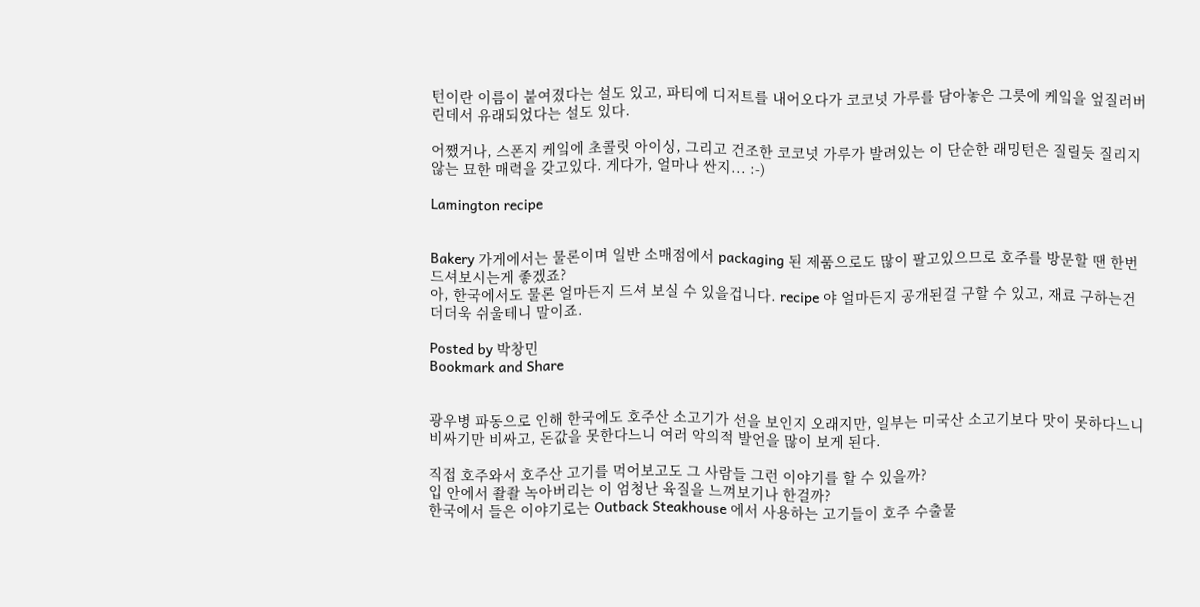턴이란 이름이 붙여졌다는 설도 있고, 파티에 디저트를 내어오다가 코코넛 가루를 담아놓은 그릇에 케잌을 엎질러버린데서 유래되었다는 설도 있다.

어쨌거나, 스폰지 케잌에 초콜릿 아이싱, 그리고 건조한 코코넛 가루가 발려있는 이 단순한 래밍턴은 질릴듯 질리지않는 묘한 매력을 갖고있다. 게다가, 얼마나 싼지... :-)

Lamington recipe


Bakery 가게에서는 물론이며 일반 소매점에서 packaging 된 제품으로도 많이 팔고있으므로 호주를 방문할 땐 한번 드셔보시는게 좋겠죠?
아, 한국에서도 물론 얼마든지 드셔 보실 수 있을겁니다. recipe 야 얼마든지 공개된걸 구할 수 있고, 재료 구하는건 더더욱 쉬울테니 말이죠.

Posted by 박창민
Bookmark and Share


광우병 파동으로 인해 한국에도 호주산 소고기가 선을 보인지 오래지만, 일부는 미국산 소고기보다 맛이 못하다느니 비싸기만 비싸고, 돈값을 못한다느니 여러 악의적 발언을 많이 보게 된다.

직접 호주와서 호주산 고기를 먹어보고도 그 사람들 그런 이야기를 할 수 있을까?
입 안에서 좔좔 녹아버리는 이 엄청난 육질을 느껴보기나 한걸까?
한국에서 들은 이야기로는 Outback Steakhouse 에서 사용하는 고기들이 호주 수출물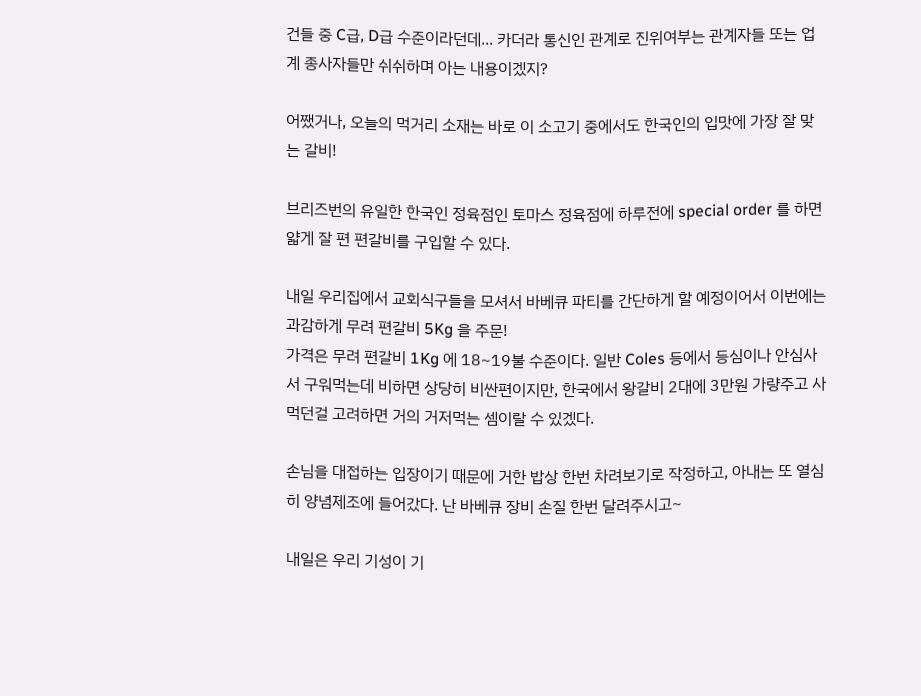건들 중 C급, D급 수준이라던데... 카더라 통신인 관계로 진위여부는 관계자들 또는 업계 종사자들만 쉬쉬하며 아는 내용이겠지?

어쨌거나, 오늘의 먹거리 소재는 바로 이 소고기 중에서도 한국인의 입맛에 가장 잘 맞는 갈비!

브리즈번의 유일한 한국인 정육점인 토마스 정육점에 하루전에 special order 를 하면 얇게 잘 편 편갈비를 구입할 수 있다.

내일 우리집에서 교회식구들을 모셔서 바베큐 파티를 간단하게 할 예정이어서 이번에는 과감하게 무려 편갈비 5Kg 을 주문!
가격은 무려 편갈비 1Kg 에 18~19불 수준이다. 일반 Coles 등에서 등심이나 안심사서 구워먹는데 비하면 상당히 비싼편이지만, 한국에서 왕갈비 2대에 3만원 가량주고 사먹던걸 고려하면 거의 거저먹는 셈이랄 수 있겠다.

손님을 대접하는 입장이기 때문에 거한 밥상 한번 차려보기로 작정하고, 아내는 또 열심히 양념제조에 들어갔다. 난 바베큐 장비 손질 한번 달려주시고~

내일은 우리 기성이 기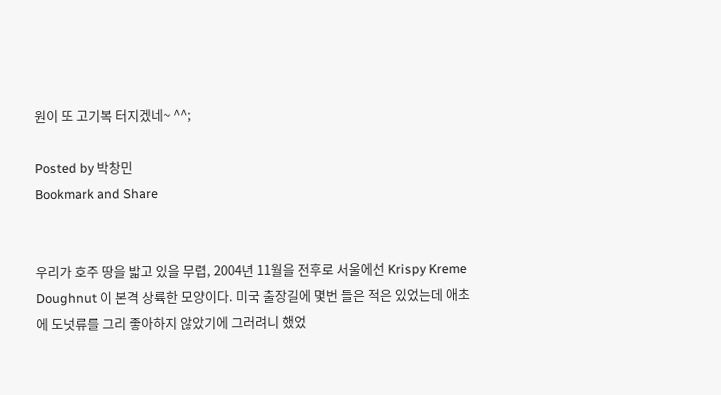원이 또 고기복 터지겠네~ ^^;

Posted by 박창민
Bookmark and Share


우리가 호주 땅을 밟고 있을 무렵, 2004년 11월을 전후로 서울에선 Krispy Kreme Doughnut 이 본격 상륙한 모양이다. 미국 출장길에 몇번 들은 적은 있었는데 애초에 도넛류를 그리 좋아하지 않았기에 그러려니 했었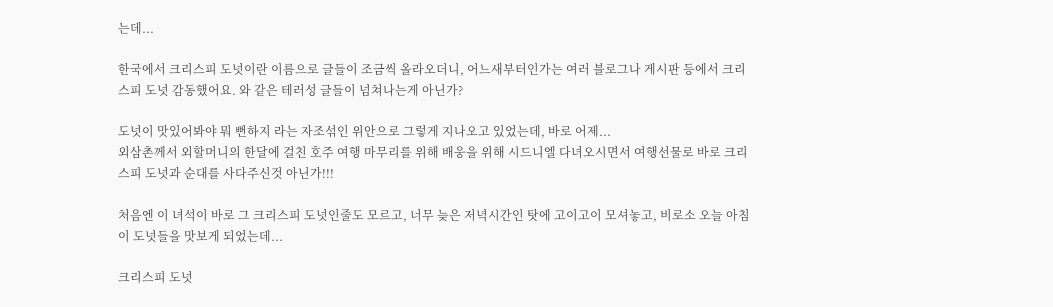는데...

한국에서 크리스피 도넛이란 이름으로 글들이 조금씩 올라오더니, 어느새부터인가는 여러 블로그나 게시판 등에서 크리스피 도넛 감동했어요. 와 같은 테러성 글들이 넘쳐나는게 아닌가?

도넛이 맛있어봐야 뭐 뻔하지 라는 자조섞인 위안으로 그렇게 지나오고 있었는데, 바로 어제...
외삼촌께서 외할머니의 한달에 걸친 호주 여행 마무리를 위해 배웅을 위해 시드니엘 다녀오시면서 여행선물로 바로 크리스피 도넛과 순대를 사다주신것 아닌가!!!

처음엔 이 녀석이 바로 그 크리스피 도넛인줄도 모르고, 너무 늦은 저녁시간인 탓에 고이고이 모셔놓고, 비로소 오늘 아침 이 도넛들을 맛보게 되었는데...

크리스피 도넛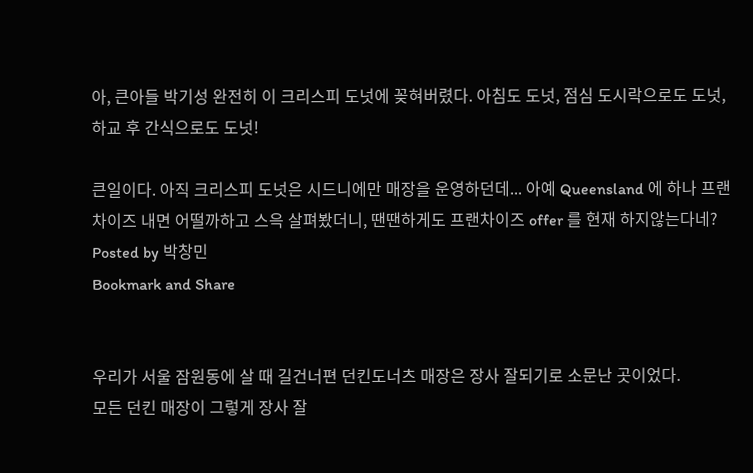아, 큰아들 박기성 완전히 이 크리스피 도넛에 꽂혀버렸다. 아침도 도넛, 점심 도시락으로도 도넛, 하교 후 간식으로도 도넛!

큰일이다. 아직 크리스피 도넛은 시드니에만 매장을 운영하던데... 아예 Queensland 에 하나 프랜차이즈 내면 어떨까하고 스윽 살펴봤더니, 땐땐하게도 프랜차이즈 offer 를 현재 하지않는다네?
Posted by 박창민
Bookmark and Share


우리가 서울 잠원동에 살 때 길건너편 던킨도너츠 매장은 장사 잘되기로 소문난 곳이었다.
모든 던킨 매장이 그렇게 장사 잘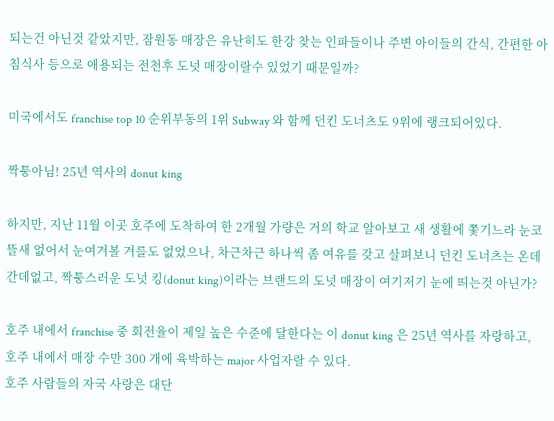되는건 아닌것 같았지만, 잠원동 매장은 유난히도 한강 찾는 인파들이나 주변 아이들의 간식, 간편한 아침식사 등으로 애용되는 전천후 도넛 매장이랄수 있었기 때문일까?

미국에서도 franchise top 10 순위부동의 1위 Subway 와 함께 던킨 도너츠도 9위에 랭크되어있다.

짝퉁아님! 25년 역사의 donut king

하지만, 지난 11월 이곳 호주에 도착하여 한 2개월 가량은 거의 학교 알아보고 새 생활에 쫓기느라 눈코뜰새 없어서 눈여겨볼 겨를도 없었으나, 차근차근 하나씩 좀 여유를 갖고 살펴보니 던킨 도너츠는 온데간데없고, 짝퉁스러운 도넛 킹(donut king)이라는 브랜드의 도넛 매장이 여기저기 눈에 띄는것 아닌가?

호주 내에서 franchise 중 회전율이 제일 높은 수준에 달한다는 이 donut king 은 25년 역사를 자랑하고, 호주 내에서 매장 수만 300 개에 육박하는 major 사업자랄 수 있다.
호주 사람들의 자국 사랑은 대단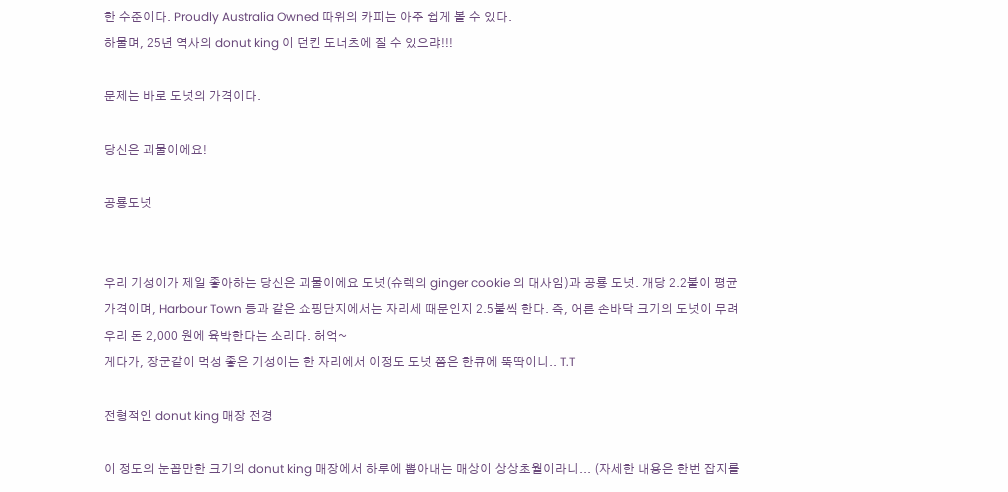한 수준이다. Proudly Australia Owned 따위의 카피는 아주 쉽게 볼 수 있다.
하물며, 25년 역사의 donut king 이 던킨 도너츠에 질 수 있으랴!!!

문제는 바로 도넛의 가격이다.

당신은 괴물이에요!

공룡도넛


우리 기성이가 제일 좋아하는 당신은 괴물이에요 도넛(슈렉의 ginger cookie 의 대사임)과 공룡 도넛. 개당 2.2불이 평균 가격이며, Harbour Town 등과 같은 쇼핑단지에서는 자리세 때문인지 2.5불씩 한다. 즉, 어른 손바닥 크기의 도넛이 무려 우리 돈 2,000 원에 육박한다는 소리다. 허억~
게다가, 장군같이 먹성 좋은 기성이는 한 자리에서 이정도 도넛 쯤은 한큐에 뚝딱이니.. T.T

전형적인 donut king 매장 전경

이 정도의 눈꼽만한 크기의 donut king 매장에서 하루에 뽑아내는 매상이 상상초월이라니... (자세한 내용은 한번 잡지를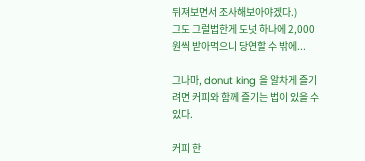뒤져보면서 조사해보아야겠다.)
그도 그럴법한게 도넛 하나에 2,000 원씩 받아먹으니 당연할 수 밖에...

그나마, donut king 을 알차게 즐기려면 커피와 함께 즐기는 법이 있을 수 있다.

커피 한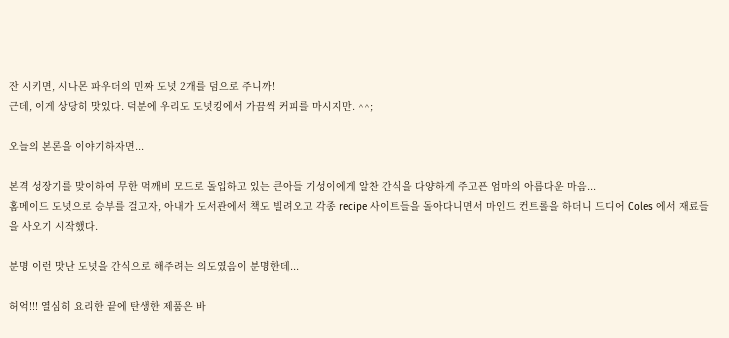잔 시키면, 시나몬 파우더의 민짜 도넛 2개를 덤으로 주니까!
근데, 이게 상당히 맛있다. 덕분에 우리도 도넛킹에서 가끔씩 커피를 마시지만. ^^;

오늘의 본론을 이야기하자면...

본격 성장기를 맞이하여 무한 먹깨비 모드로 돌입하고 있는 큰아들 기성이에게 알찬 간식을 다양하게 주고픈 엄마의 아름다운 마음...
홈메이드 도넛으로 승부를 걸고자, 아내가 도서관에서 책도 빌려오고 각종 recipe 사이트들을 돌아다니면서 마인드 컨트롤을 하더니 드디어 Coles 에서 재료들을 사오기 시작했다.

분명 이런 맛난 도넛을 간식으로 해주려는 의도였음이 분명한데...

허억!!! 열심히 요리한 끝에 탄생한 제품은 바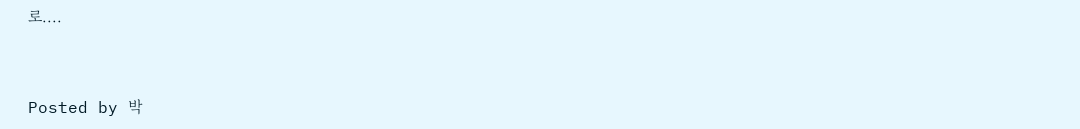로....


Posted by 박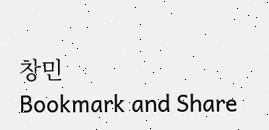창민
Bookmark and Share